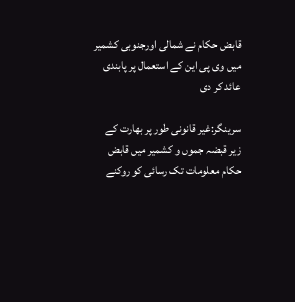قابض حکام نے شمالی اورجنوبی کشمیر میں وی پی این کے استعمال پر پابندی عائد کر دی

سرینگر:غیر قانونی طور پر بھارت کے زیر قبضہ جموں و کشمیر میں قابض حکام معلومات تک رسائی کو روکنے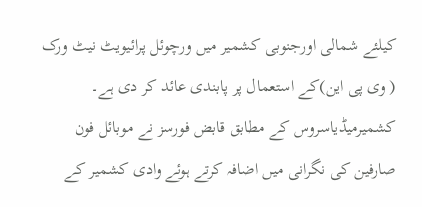کیلئے شمالی اورجنوبی کشمیر میں ورچوئل پرائیویٹ نیٹ ورک ( وی پی این)کے استعمال پر پابندی عائد کر دی ہے۔
کشمیرمیڈیاسروس کے مطابق قابض فورسز نے موبائل فون صارفین کی نگرانی میں اضافہ کرتے ہوئے وادی کشمیر کے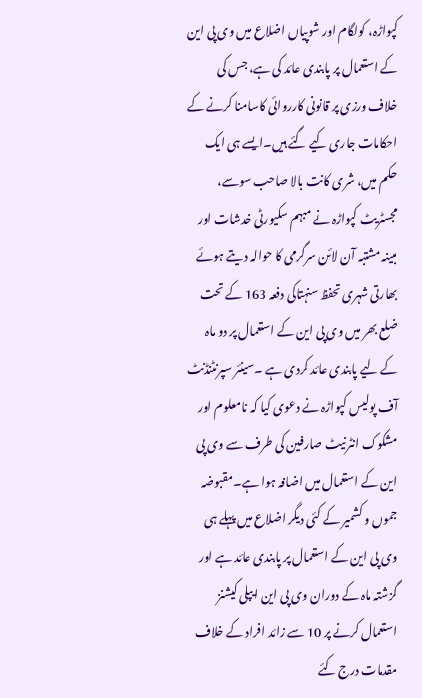کپواڑہ، کولگام اور شوپیاں اضلاع میں وی پی این کے استعمال پر پابندی عائد کی ہے، جس کی خلاف ورزی پر قانونی کارروائی کاسامنا کرنے کے احکامات جاری کیے گئے ہیں۔ایسے ہی ایک حکم میں، شری کانت بالا صاحب سوسے، مجسٹریٹ کپواڑہ نے مبہم سکیورٹی خدشات اور مبینہ مشتبہ آن لائن سرگرمی کا حوالہ دیتے ہوئے بھارتی شہری تحفظ سنہتاکی دفعہ 163 کے تحت ضلع بھر میں وی پی این کے استعمال پر دو ماہ کے لیے پابندی عائد کردی ہے ۔سینئر سپرنٹنڈنٹ آف پولیس کپواڑہ نے دعوی کیا کہ نامعلوم اور مشکوک انٹرنیٹ صارفین کی طرف سے وی پی این کے استعمال میں اضافہ ہوا ہے۔مقبوضہ جموں و کشمیر کے کئی دیگر اضلاع میں پہلے ہی وی پی این کے استعمال پر پابندی عائد ہے اور گزشتہ ماہ کے دوران وی پی این ایپلی کیشنز استعمال کرنے پر 10 سے زائد افراد کے خلاف مقدمات درج کئے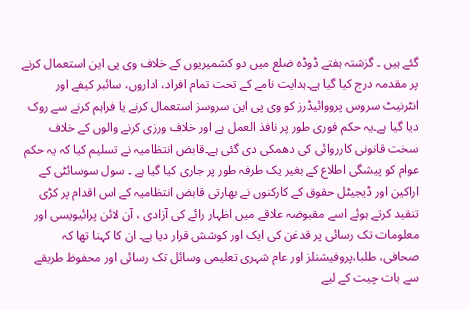گئے ہیں ۔ گزشتہ ہفتے ڈوڈہ ضلع میں دو کشمیریوں کے خلاف وی پی این استعمال کرنے پر مقدمہ درج کیا گیا ہے۔ہدایت نامے کے تحت تمام افراد، اداروں، سائبر کیفے اور انٹرنیٹ سروس پرووائیڈرز کو وی پی این سروسز استعمال کرنے یا فراہم کرنے سے روک دیا گیا ہے۔یہ حکم فوری طور پر نافذ العمل ہے اور خلاف ورزی کرنے والوں کے خلاف سخت قانونی کارروائی کی دھمکی دی گئی ہے۔قابض انتظامیہ نے تسلیم کیا کہ یہ حکم عوام کو پیشگی اطلاع کے بغیر یک طرفہ طور پر جاری کیا گیا ہے ۔ سول سوسائٹی کے اراکین اور ڈیجیٹل حقوق کے کارکنوں نے بھارتی قابض انتظامیہ کے اس اقدام پر کڑی تنقید کرتے ہوئے اسے مقبوضہ علاقے میں اظہار رائے کی آزادی ، آن لائن پرائیویسی اور معلومات تک رسائی پر قدغن کی ایک اور کوشش قرار دیا ہے۔ ان کا کہنا تھا کہ صحافی، طلبا،پروفیشنلز اور عام شہری تعلیمی وسائل تک رسائی اور محفوظ طریقے سے بات چیت کے لیے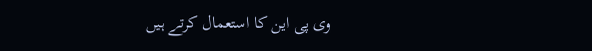وی پی این کا استعمال کرتے ہیں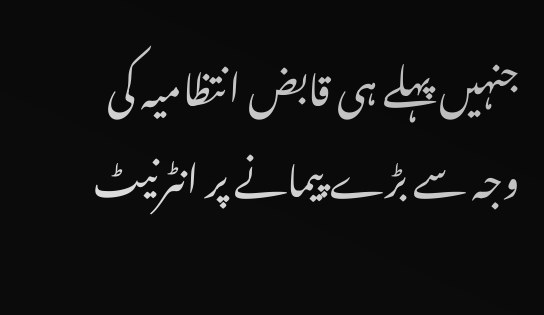جنہیں پہلے ہی قابض انتظامیہ کی وجہ سے بڑے پیمانے پر انٹرنیٹ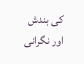کی بندش اور نگرانی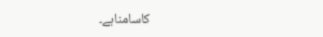کاسامناہے۔